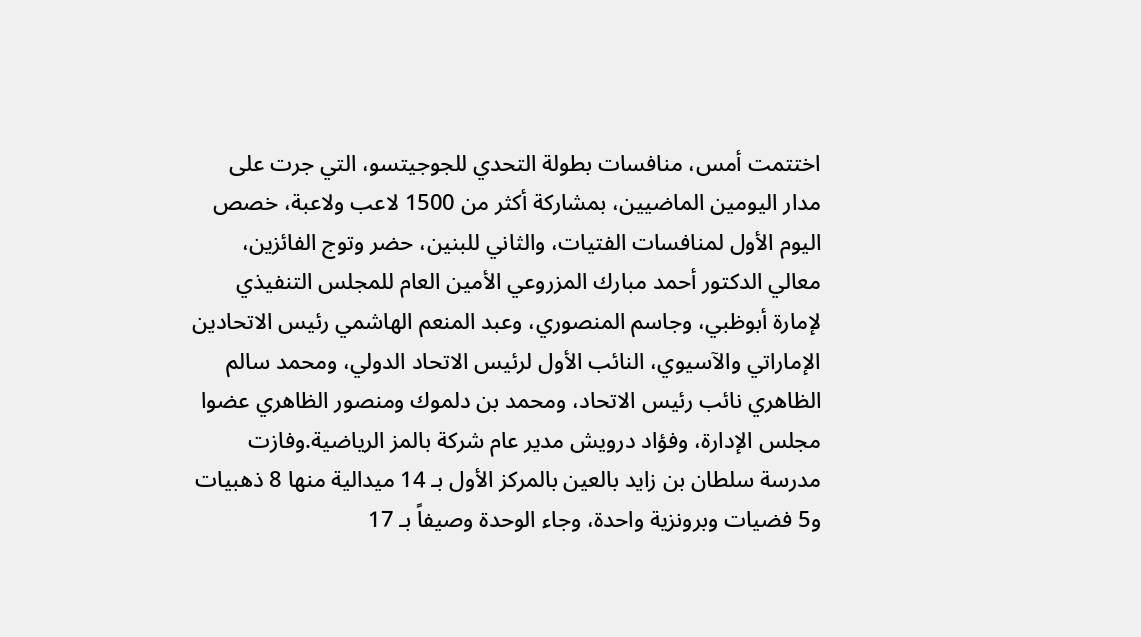اختتمت أمس، منافسات بطولة التحدي للجوجيتسو، التي جرت على مدار اليومين الماضيين، بمشاركة أكثر من 1500 لاعب ولاعبة، خصص اليوم الأول لمنافسات الفتيات، والثاني للبنين، حضر وتوج الفائزين، معالي الدكتور أحمد مبارك المزروعي الأمين العام للمجلس التنفيذي لإمارة أبوظبي، وجاسم المنصوري، وعبد المنعم الهاشمي رئيس الاتحادين الإماراتي والآسيوي، النائب الأول لرئيس الاتحاد الدولي، ومحمد سالم الظاهري نائب رئيس الاتحاد، ومحمد بن دلموك ومنصور الظاهري عضوا مجلس الإدارة، وفؤاد درويش مدير عام شركة بالمز الرياضية.وفازت مدرسة سلطان بن زايد بالعين بالمركز الأول بـ 14 ميدالية منها 8 ذهبيات و5 فضيات وبرونزية واحدة، وجاء الوحدة وصيفاً بـ 17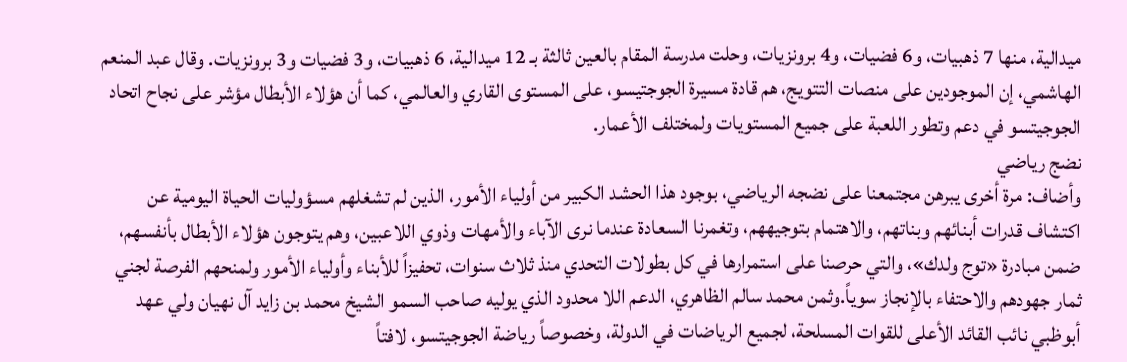ميدالية، منها 7 ذهبيات، و6 فضيات، و4 برونزيات، وحلت مدرسة المقام بالعين ثالثة بـ 12 ميدالية، 6 ذهبيات، و3 فضيات و3 برونزيات. وقال عبد المنعم الهاشمي، إن الموجودين على منصات التتويج، هم قادة مسيرة الجوجتيسو، على المستوى القاري والعالمي، كما أن هؤلاء الأبطال مؤشر على نجاح اتحاد الجوجيتسو في دعم وتطور اللعبة على جميع المستويات ولمختلف الأعمار.
نضج رياضي
وأضاف: مرة أخرى يبرهن مجتمعنا على نضجه الرياضي، بوجود هذا الحشد الكبير من أولياء الأمور، الذين لم تشغلهم مسؤوليات الحياة اليومية عن اكتشاف قدرات أبنائهم وبناتهم، والاهتمام بتوجيههم، وتغمرنا السعادة عندما نرى الآباء والأمهات وذوي اللاعبين، وهم يتوجون هؤلاء الأبطال بأنفسهم، ضمن مبادرة «توج ولدك»، والتي حرصنا على استمرارها في كل بطولات التحدي منذ ثلاث سنوات، تحفيزاً للأبناء وأولياء الأمور ولمنحهم الفرصة لجني ثمار جهودهم والاحتفاء بالإنجاز سوياً.وثمن محمد سالم الظاهري، الدعم اللا محدود الذي يوليه صاحب السمو الشيخ محمد بن زايد آل نهيان ولي عهد أبوظبي نائب القائد الأعلى للقوات المسلحة، لجميع الرياضات في الدولة، وخصوصاً رياضة الجوجيتسو، لافتاً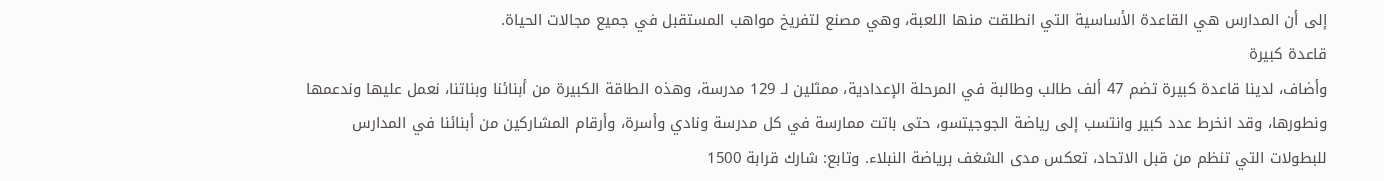إلى أن المدارس هي القاعدة الأساسية التي انطلقت منها اللعبة، وهي مصنع لتفريخ مواهب المستقبل في جميع مجالات الحياة.
قاعدة كبيرة
وأضاف، لدينا قاعدة كبيرة تضم 47 ألف طالب وطالبة في المرحلة الإعدادية، ممثلين لـ 129 مدرسة، وهذه الطاقة الكبيرة من أبنائنا وبناتنا، نعمل عليها وندعمها ونطورها، وقد انخرط عدد كبير وانتسب إلى رياضة الجوجيتسو، حتى باتت ممارسة في كل مدرسة ونادي وأسرة، وأرقام المشاركين من أبنائنا في المدارس للبطولات التي تنظم من قبل الاتحاد، تعكس مدى الشغف برياضة النبلاء. وتابع: شارك قرابة 1500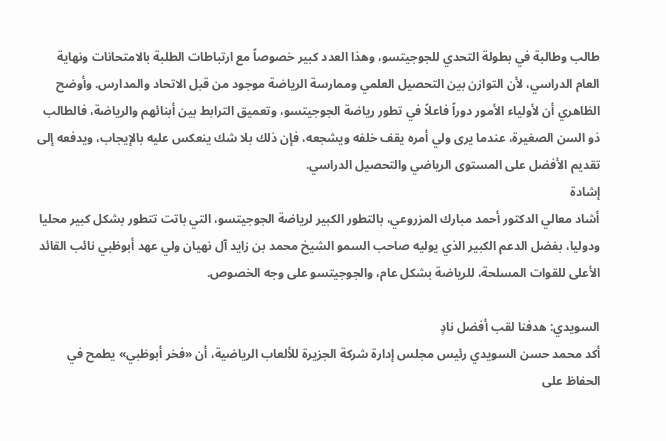طالب وطالبة في بطولة التحدي للجوجيتسو، وهذا العدد كبير خصوصاً مع ارتباطات الطلبة بالامتحانات ونهاية العام الدراسي، لأن التوازن بين التحصيل العلمي وممارسة الرياضة موجود من قبل الاتحاد والمدارس. وأوضح الظاهري أن لأولياء الأمور دوراً فاعلاً في تطور رياضة الجوجيتسو، وتعميق الترابط بين أبنائهم والرياضة، فالطالب ذو السن الصغيرة، عندما يرى ولي أمره يقف خلفه ويشجعه، فإن ذلك بلا شك ينعكس عليه بالإيجاب، ويدفعه إلى تقديم الأفضل على المستوى الرياضي والتحصيل الدراسي.
إشادة
أشاد معالي الدكتور أحمد مبارك المزروعي، بالتطور الكبير لرياضة الجوجيتسو، التي باتت تتطور بشكل كبير محليا ودوليا، بفضل الدعم الكبير الذي يوليه صاحب السمو الشيخ محمد بن زايد آل نهيان ولي عهد أبوظبي نائب القائد الأعلى للقوات المسلحة، للرياضة بشكل عام، والجوجيتسو على وجه الخصوص.

السويدي: هدفنا لقب أفضل نادٍ
أكد محمد حسن السويدي رئيس مجلس إدارة شركة الجزيرة للألعاب الرياضية، أن «فخر أبوظبي» يطمح في الحفاظ على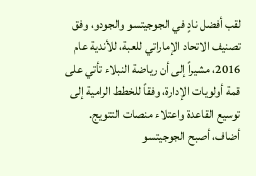لقب أفضل نادٍ في الجوجيتسو والجودو، وفق تصنيف الاتحاد الإماراتي للعبة، للأندية عام 2016، مشيراً إلى أن رياضة النبلاء تأتي على قمة أولويات الإدارة، وفقاً للخطط الرامية إلى توسيع القاعدة واعتلاء منصات التتويج.
أضاف، أصبح الجوجيتسو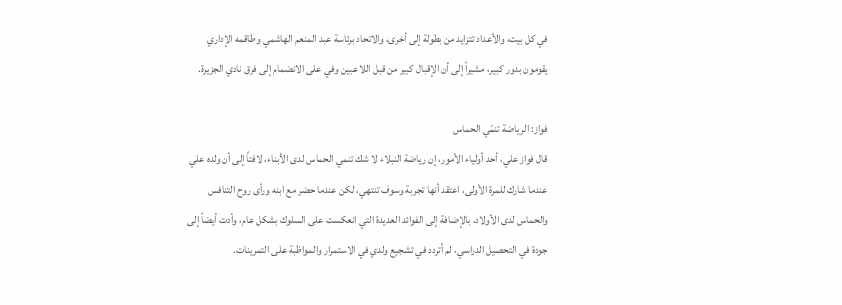في كل بيت، والأعداد تتزايد من بطولة إلى أخرى، والاتحاد برئاسة عبد المنعم الهاشمي وطاقمه الإداري يقومون بدور كبير، مشيراً إلى أن الإقبال كبير من قبل اللاعبين وفي على الانضمام إلى فرق نادي الجزيرة.

فواز: الرياضة تنمّي الحماس
قال فواز علي، أحد أولياء الأمور، إن رياضة النبلاء لا شك تنمي الحماس لدى الأبناء، لافتاً إلى أن ولده علي عندما شارك للمرة الأولى، اعتقد أنها تجربة وسوف تنتهي، لكن عندما حضر مع ابنه ورأى روح التنافس والحماس لدى الأولاد، بالإضافة إلى الفوائد العديدة التي انعكست على السلوك بشكل عام، وأدت أيضاً إلى جودة في التحصيل الدراسي، لم أتردد في تشجيع ولدي في الاستمرار والمواظبة على التمرينات.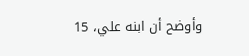وأوضح أن ابنه علي، 15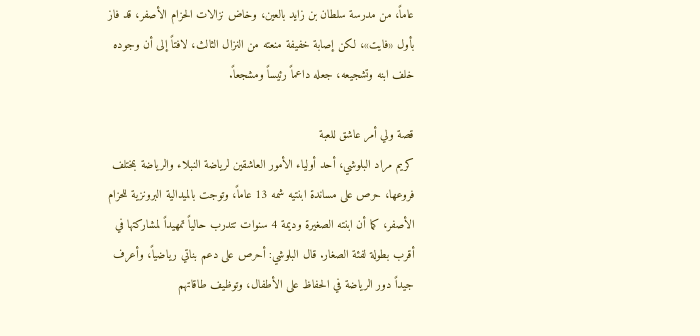عاماً، من مدرسة سلطان بن زايد بالعين، وخاض نزالات الحزام الأصفر، قد فاز بأول «فايت»، لكن إصابة خفيفة منعته من النزال الثالث، لافتاً إلى أن وجوده خلف ابنه وتشجيعه، جعله داعماً رئيساً ومشجعاً.

قصة ولي أمر عاشق للعبة
كريم مراد البلوشي، أحد أولياء الأمور العاشقين لرياضة النبلاء والرياضة بمختلف فروعها، حرص على مساندة ابنتيه شمه 13 عاماً، وتوجت بالميدالية البرونزية للحزام الأصفر، كما أن ابنته الصغيرة وديمة 4 سنوات تتدرب حالياً تمهيداً لمشاركتها في أقرب بطولة لفئة الصغار. قال البلوشي: أحرص على دعم بناتي رياضياً، وأعرف جيداً دور الرياضة في الحفاظ على الأطفال، وتوظيف طاقاتهم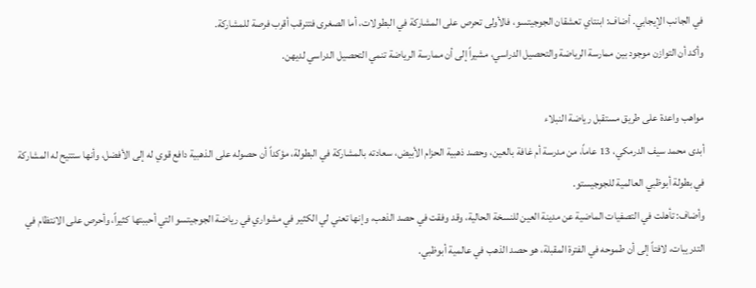في الجانب الإيجابي. أضاف: ابنتاي تعشقان الجوجيتسو، فالأولى تحرص على المشاركة في البطولات، أما الصغرى فتترقب أقرب فرصة للمشاركة.
وأكد أن التوازن موجود بين ممارسة الرياضة والتحصيل الدراسي، مشيراً إلى أن ممارسة الرياضة تنمي التحصيل الدراسي لديهن.

مواهب واعدة على طريق مستقبل رياضة النبلاء
أبدى محمد سيف الدرمكي، 13 عاماً، من مدرسة أم غافة بالعين، وحصد ذهبية الحزام الأبيض، سعادته بالمشاركة في البطولة، مؤكداً أن حصوله على الذهبية دافع قوي له إلى الأفضل، وأنها ستتيح له المشاركة في بطولة أبوظبي العالمية للجوجيستو.
وأضاف: تأهلت في التصفيات الماضية عن مدينة العين للنسخة الحالية، وقد وفقت في حصد الذهب، وإنها تعني لي الكثير في مشواري في رياضة الجوجيتسو التي أحببتها كثيراً، وأحرص على الانتظام في التدريبات، لافتاً إلى أن طموحه في الفترة المقبلة، هو حصد الذهب في عالمية أبوظبي.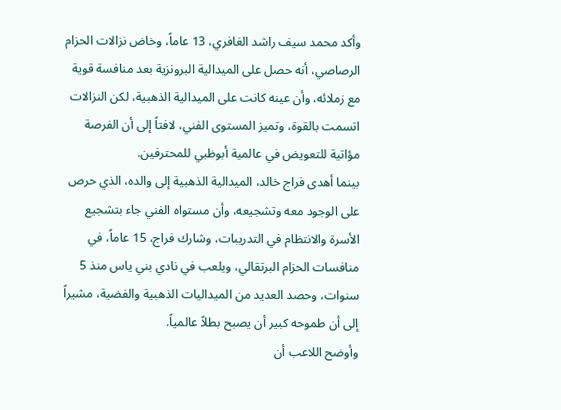وأكد محمد سيف راشد الغافري، 13 عاماً، وخاض نزالات الحزام الرصاصي، أنه حصل على الميدالية البرونزية بعد منافسة قوية مع زملائه، وأن عينه كانت على الميدالية الذهبية، لكن النزالات اتسمت بالقوة، وتميز المستوى الفني، لافتاً إلى أن الفرصة مؤاتية للتعويض في عالمية أبوظبي للمحترفين.
بينما أهدى فراج خالد، الميدالية الذهبية إلى والده، الذي حرص على الوجود معه وتشجيعه، وأن مستواه الفني جاء بتشجيع الأسرة والانتظام في التدريبات، وشارك فراج، 15 عاماً، في منافسات الحزام البرتقالي، ويلعب في نادي بني ياس منذ 5 سنوات، وحصد العديد من الميداليات الذهبية والفضية، مشيراً إلى أن طموحه كبير أن يصبح بطلاً عالمياً.
وأوضح اللاعب أن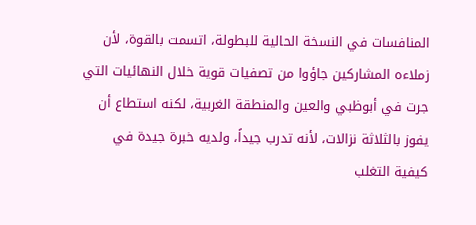المنافسات في النسخة الحالية للبطولة، اتسمت بالقوة، لأن زملاءه المشاركين جاؤوا من تصفيات قوية خلال النهائيات التي جرت في أبوظبي والعين والمنطقة الغربية، لكنه استطاع أن يفوز بالثلاثة نزالات، لأنه تدرب جيداً، ولديه خبرة جيدة في كيفية التغلب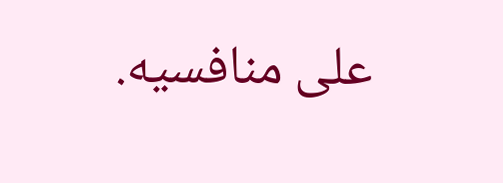على منافسيه.